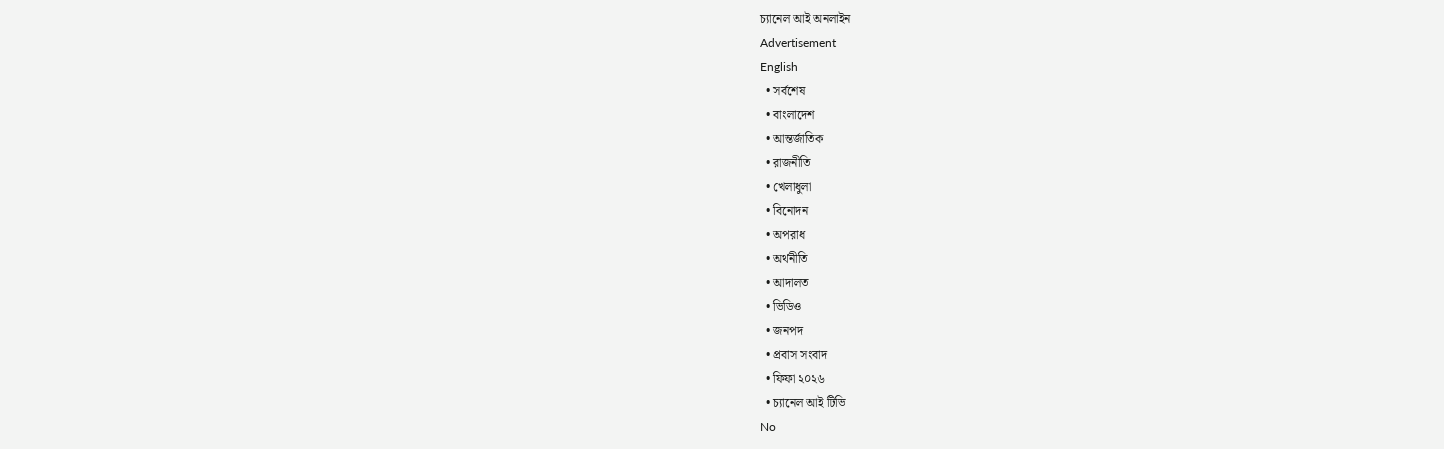চ্যানেল আই অনলাইন
Advertisement
English
  • সর্বশেষ
  • বাংলাদেশ
  • আন্তর্জাতিক
  • রাজনীতি
  • খেলাধুলা
  • বিনোদন
  • অপরাধ
  • অর্থনীতি
  • আদালত
  • ভিডিও
  • জনপদ
  • প্রবাস সংবাদ
  • ফিফা ২০২৬
  • চ্যানেল আই টিভি
No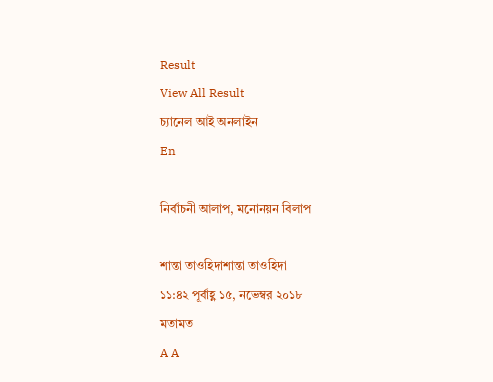Result
View All Result
চ্যানেল আই অনলাইন
En

নির্বাচনী আলাপ, মনোনয়ন বিলাপ

শান্তা তাওহিদাশান্তা তাওহিদা
১১:৪২ পূর্বাহ্ণ ১৫, নভেম্বর ২০১৮
মতামত
A A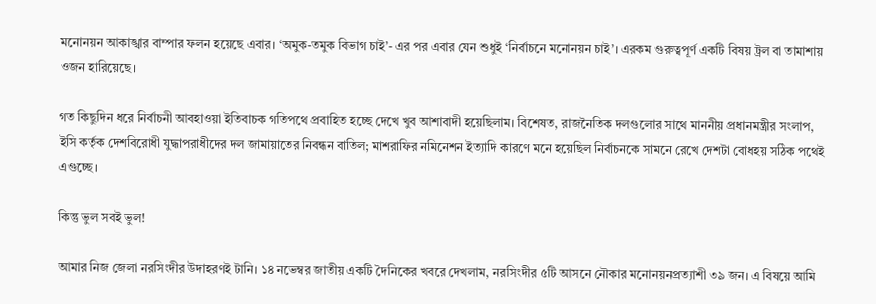মনোনয়ন আকাঙ্খার বাম্পার ফলন হয়েছে এবার। ‘অমুক-তমুক বিভাগ চাই’- এর পর এবার যেন শুধুই ‘নির্বাচনে মনোনয়ন চাই’। এরকম গুরুত্বপূর্ণ একটি বিষয় ট্রল বা তামাশায় ওজন হারিয়েছে।

গত কিছুদিন ধরে নির্বাচনী আবহাওয়া ইতিবাচক গতিপথে প্রবাহিত হচ্ছে দেখে খুব আশাবাদী হয়েছিলাম। বিশেষত, রাজনৈতিক দলগুলোর সাথে মাননীয় প্রধানমন্ত্রীর সংলাপ, ইসি কর্তৃক দেশবিরোধী যুদ্ধাপরাধীদের দল জামায়াতের নিবন্ধন বাতিল; মাশরাফির নমিনেশন ইত্যাদি কারণে মনে হয়েছিল নির্বাচনকে সামনে রেখে দেশটা বোধহয় সঠিক পথেই এগুচ্ছে।

কিন্তু ভুল সবই ভুল!

আমার নিজ জেলা নরসিংদীর উদাহরণই টানি। ১৪ নভেম্বর জাতীয় একটি দৈনিকের খবরে দেখলাম, নরসিংদীর ৫টি আসনে নৌকার মনোনয়নপ্রত্যাশী ৩৯ জন। এ বিষয়ে আমি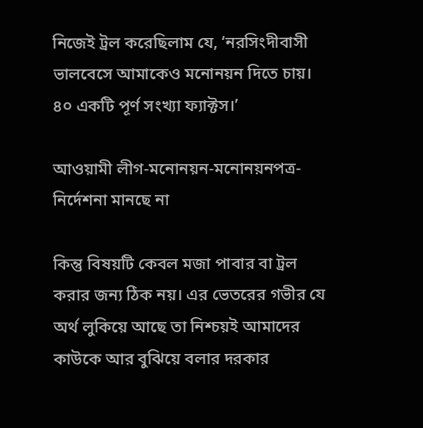নিজেই ট্রল করেছিলাম যে, ‘নরসিংদীবাসী ভালবেসে আমাকেও মনোনয়ন দিতে চায়। ৪০ একটি পূর্ণ সংখ্যা ফ্যাক্টস।’

আওয়ামী লীগ-মনোনয়ন-মনোনয়নপত্র-নির্দেশনা মানছে না

কিন্তু বিষয়টি কেবল মজা পাবার বা ট্রল করার জন্য ঠিক নয়। এর ভেতরের গভীর যে অর্থ লুকিয়ে আছে তা নিশ্চয়ই আমাদের কাউকে আর বুঝিয়ে বলার দরকার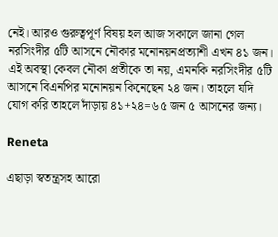নেই। আরও গুরুত্বপূর্ণ বিষয় হল আজ সকালে জানা গেল নরসিংদীর ৫টি আসনে নৌকার মনোনয়নপ্রত্যাশী এখন ৪১ জন। এই অবস্থা কেবল নৌকা প্রতীকে তা নয়, এমনকি নরসিংদীর ৫টি আসনে বিএনপির মনোনয়ন কিনেছেন ২৪ জন। তাহলে যদি যোগ করি তাহলে দাঁড়ায় ৪১+২৪=৬৫ জন ৫ আসনের জন্য।

Reneta

এছাড়া স্বতন্ত্রসহ আরো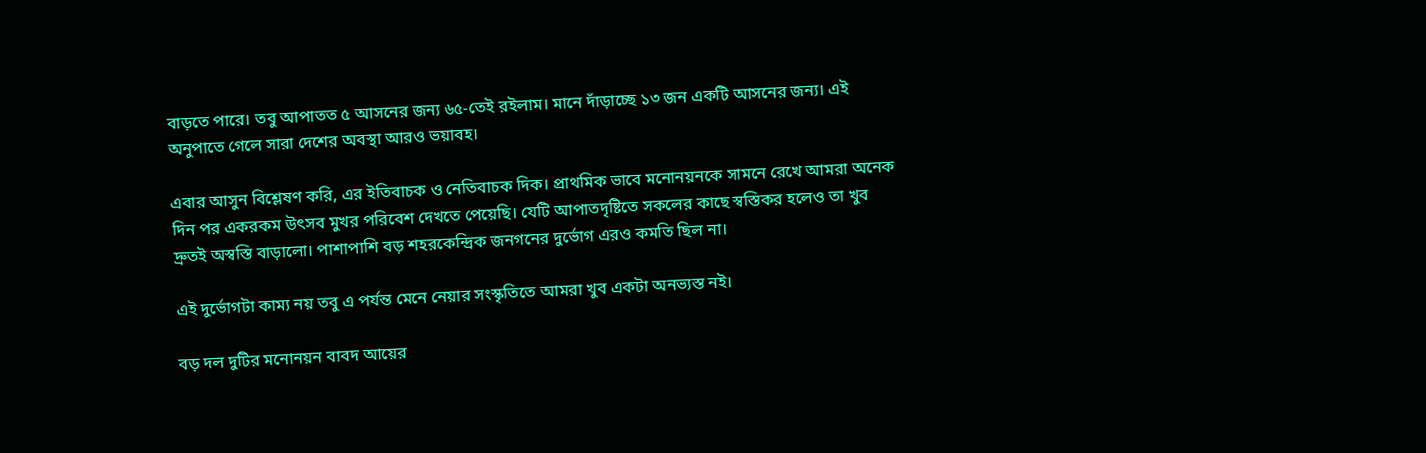বাড়তে পারে। তবু আপাতত ৫ আসনের জন্য ৬৫-তেই রইলাম। মানে দাঁড়াচ্ছে ১৩ জন একটি আসনের জন্য। এই অনুপাতে গেলে সারা দেশের অবস্থা আরও ভয়াবহ।

এবার আসুন বিশ্লেষণ করি, এর ইতিবাচক ও নেতিবাচক দিক। প্রাথমিক ভাবে মনোনয়নকে সামনে রেখে আমরা অনেক দিন পর একরকম উৎসব মুখর পরিবেশ দেখতে পেয়েছি। যেটি আপাতদৃষ্টিতে সকলের কাছে স্বস্তিকর হলেও তা খুব দ্রুতই অস্বস্তি বাড়ালো। পাশাপাশি বড় শহরকেন্দ্রিক জনগনের দুর্ভোগ এরও কমতি ছিল না।

এই দুর্ভোগটা কাম্য নয় তবু এ পর্যন্ত মেনে নেয়ার সংস্কৃতিতে আমরা খুব একটা অনভ্যস্ত নই।

বড় দল দুটির মনোনয়ন বাবদ আয়ের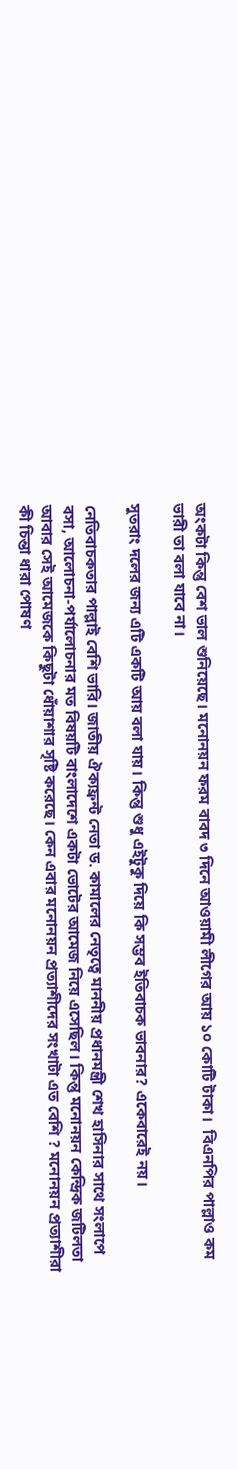অংকটা কিন্তু বেশ ভাল শুনিয়েছে। মনোনয়ন ফরম বাবদ ৩ দিনে আওয়ামী লীগের আয় ১০ কোটি টাকা।  বিএনপির পাল্লাও কম ভারী তা বলা যাবে না।

সুতরাং দলের জন্য এটি একটি আয় বলা যায়। কিন্তু শুধু এইটুকু দিয়ে কি সম্ভব ইতিবাচক ভাবনার? একেবারেই নয়।

নেতিবাচকতার পাল্লাই বেশি ভারি। জাতীয় ঐক্যফ্রন্ট নেতা ড. কামালের নেতৃত্বে মাননীয় প্রধানমন্ত্রী শেখ হাসিনার সাথে সংলাপে বসা, আলোচনা-পর্যালোচনার মত বিষয়টি বাংলাদেশে একটা ভোটের আমেজ নিয়ে এসেছিল। কিন্তু মনোনয়ন কেন্দ্রিক জটিলতা আবার সেই আমেজকে কিছুটা ধোঁয়াশার সৃষ্টি করেছে। কেন এবার মনোনয়ন প্রত্যাশীদের সংখাটা এত বেশি ? মনোনয়ন প্রত্যাশীরা কী চিন্তা ধারা পোষণ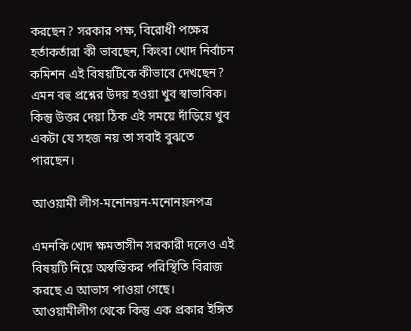করছেন? সরকার পক্ষ, বিরোধী পক্ষের হর্তাকর্তারা কী ভাবছেন, কিংবা খোদ নির্বাচন কমিশন এই বিষয়টিকে কীভাবে দেখছেন? এমন বহু প্রশ্নের উদয় হওয়া খুব স্বাভাবিক। কিন্তু উত্তর দেয়া ঠিক এই সময়ে দাঁড়িয়ে খুব একটা যে সহজ নয় তা সবাই বুঝতে পারছেন।

আওয়ামী লীগ-মনোনয়ন-মনোনয়নপত্র

এমনকি খোদ ক্ষমতাসীন সরকারী দলেও এই বিষয়টি নিয়ে অস্বস্তিকর পরিস্থিতি বিরাজ করছে এ আভাস পাওয়া গেছে। আওয়ামীলীগ থেকে কিন্তু এক প্রকার ইঙ্গিত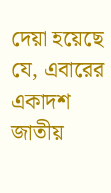দেয়া হয়েছে যে, এবারের একাদশ জাতীয়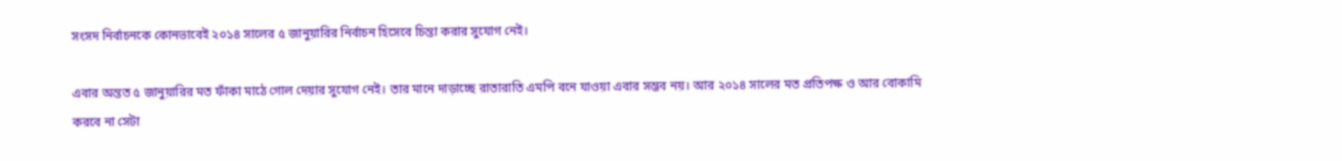সংসদ নির্বাচনকে কোনভাবেই ২০১৪ সালের ৫ জানুয়ারির নির্বাচন হিসেবে চিন্তা করার সুযোগ নেই।

এবার অন্তত ৫ জানুয়ারির মত ফাঁকা মাঠে গোল দেয়ার সুযোগ নেই। তার মানে দাড়াচ্ছে রাতারাতি এমপি বনে যাওয়া এবার সম্ভব নয়। আর ২০১৪ সালের মত প্রতিপক্ষ ও আর বোকামি করবে না সেটা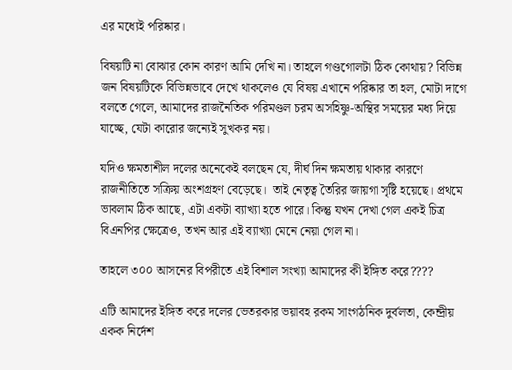এর মধ্যেই পরিষ্কার।

বিষয়টি না বোঝার কোন কারণ আমি দেখি না। তাহলে গণ্ডগোলটা ঠিক কোথায়? বিভিন্ন জন বিষয়টিকে বিভিন্নভাবে দেখে থাকলেও যে বিষয় এখানে পরিষ্কার তা হল, মোটা দাগে বলতে গেলে, আমাদের রাজনৈতিক পরিমণ্ডল চরম অসহিষ্ণু-অস্থির সময়ের মধ্য দিয়ে যাচ্ছে, যেটা কারোর জন্যেই সুখকর নয়।

যদিও ক্ষমতাশীল দলের অনেকেই বলছেন যে, দীর্ঘ দিন ক্ষমতায় থাকার কারণে রাজনীতিতে সক্রিয় অংশগ্রহণ বেড়েছে।  তাই নেতৃত্ব তৈরির জায়গা সৃষ্টি হয়েছে। প্রথমে ভাবলাম ঠিক আছে, এটা একটা ব্যাখ্যা হতে পারে। কিন্তু যখন দেখা গেল একই চিত্র বিএনপির ক্ষেত্রেও, তখন আর এই ব্যাখ্যা মেনে নেয়া গেল না।

তাহলে ৩০০ আসনের বিপরীতে এই বিশাল সংখ্যা আমাদের কী ইঙ্গিত করে????

এটি আমাদের ইঙ্গিত করে দলের ভেতরকার ভয়াবহ রকম সাংগঠনিক দুর্বলতা, কেন্দ্রীয় একক নির্দেশ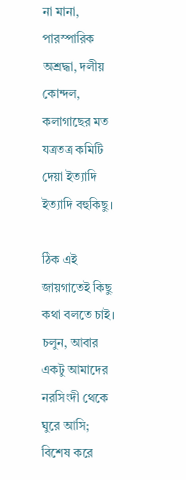না মানা, পারস্পারিক অশ্রদ্ধা, দলীয় কোন্দল, কলাগাছের মত যত্রতত্র কমিটি দেয়া ইত্যাদি ইত্যাদি বহুকিছু।

ঠিক এই জায়গাতেই কিছু কথা বলতে চাই। চলুন, আবার একটু আমাদের নরসিংদী থেকে ঘুরে আসি; বিশেষ করে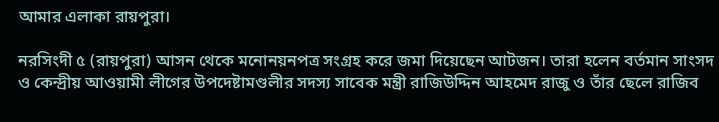আমার এলাকা রায়পুরা।

নরসিংদী ৫ (রায়পুরা) আসন থেকে মনোনয়নপত্র সংগ্রহ করে জমা দিয়েছেন আটজন। তারা হলেন বর্তমান সাংসদ ও কেন্দ্রীয় আওয়ামী লীগের উপদেষ্টামণ্ডলীর সদস্য সাবেক মন্ত্রী রাজিউদ্দিন আহমেদ রাজু ও তাঁর ছেলে রাজিব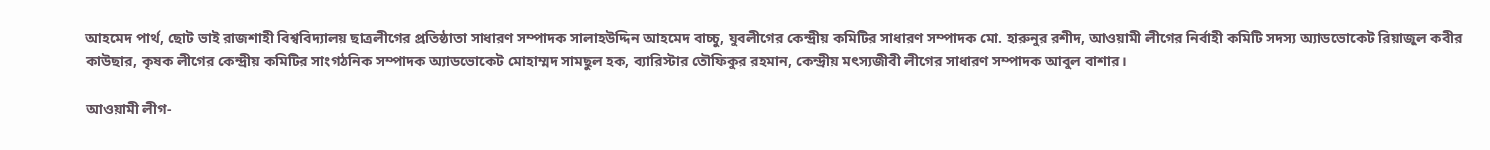আহমেদ পার্থ, ছোট ভাই রাজশাহী বিশ্ববিদ্যালয় ছাত্রলীগের প্রতিষ্ঠাতা সাধারণ সম্পাদক সালাহউদ্দিন আহমেদ বাচ্চু, যুবলীগের কেন্দ্রীয় কমিটির সাধারণ সম্পাদক মো. হারুনুর রশীদ, আওয়ামী লীগের নির্বাহী কমিটি সদস্য অ্যাডভোকেট রিয়াজুল কবীর কাউছার, কৃষক লীগের কেন্দ্রীয় কমিটির সাংগঠনিক সম্পাদক অ্যাডভোকেট মোহাম্মদ সামছুল হক, ব্যারিস্টার তৌফিকুর রহমান, কেন্দ্রীয় মৎস্যজীবী লীগের সাধারণ সম্পাদক আবুল বাশার।

আওয়ামী লীগ-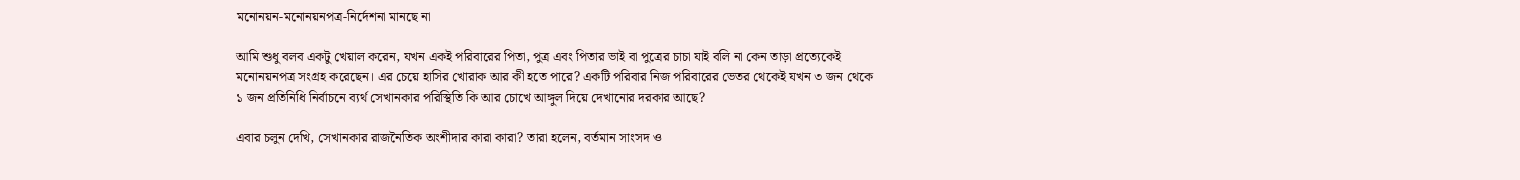মনোনয়ন-মনোনয়নপত্র-নির্দেশনা মানছে না

আমি শুধু বলব একটু খেয়াল করেন, যখন একই পরিবারের পিতা, পুত্র এবং পিতার ভাই বা পুত্রের চাচা যাই বলি না কেন তাড়া প্রত্যেকেই মনোনয়নপত্র সংগ্রহ করেছেন। এর চেয়ে হাসির খোরাক আর কী হতে পারে? একটি পরিবার নিজ পরিবারের ভেতর থেকেই যখন ৩ জন থেকে ১ জন প্রতিনিধি নির্বাচনে ব্যর্থ সেখানকার পরিস্থিতি কি আর চোখে আঙ্গুল দিয়ে দেখানোর দরকার আছে?

এবার চলুন দেখি, সেখানকার রাজনৈতিক অংশীদার কারা কারা? তারা হলেন, বর্তমান সাংসদ ও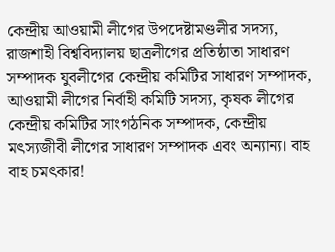কেন্দ্রীয় আওয়ামী লীগের উপদেষ্টামণ্ডলীর সদস্য, রাজশাহী বিশ্ববিদ্যালয় ছাত্রলীগের প্রতিষ্ঠাতা সাধারণ সম্পাদক যুবলীগের কেন্দ্রীয় কমিটির সাধারণ সম্পাদক, আওয়ামী লীগের নির্বাহী কমিটি সদস্য, কৃষক লীগের কেন্দ্রীয় কমিটির সাংগঠনিক সম্পাদক, কেন্দ্রীয় মৎস্যজীবী লীগের সাধারণ সম্পাদক এবং অন্যান্য। বাহ বাহ চমৎকার!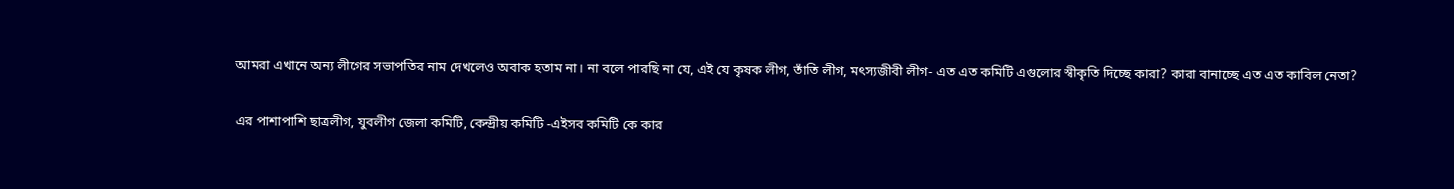আমরা এখানে অন্য লীগের সভাপতির নাম দেখলেও অবাক হতাম না। না বলে পারছি না যে, এই যে কৃষক লীগ, তাঁতি লীগ, মৎস্যজীবী লীগ- এত এত কমিটি এগুলোর স্বীকৃতি দিচ্ছে কারা? কারা বানাচ্ছে এত এত কাবিল নেতা?

এর পাশাপাশি ছাত্রলীগ, যুবলীগ জেলা কমিটি, কেন্দ্রীয় কমিটি -এইসব কমিটি কে কার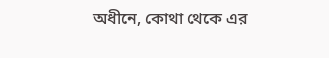অধীনে, কোথা থেকে এর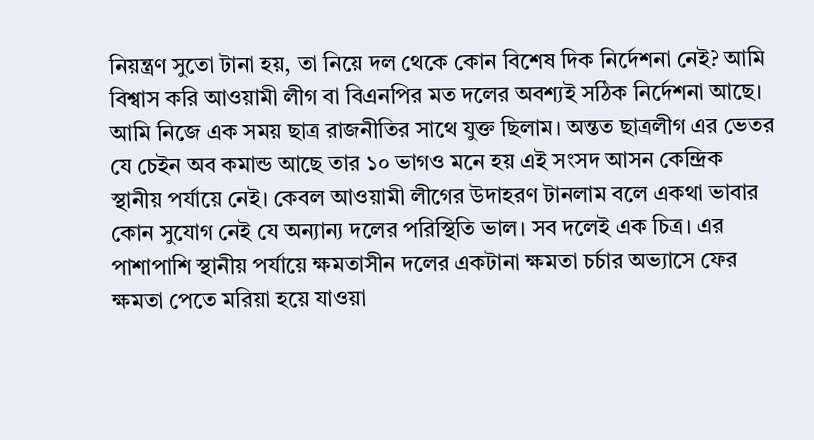নিয়ন্ত্রণ সুতো টানা হয়, তা নিয়ে দল থেকে কোন বিশেষ দিক নির্দেশনা নেই? আমি বিশ্বাস করি আওয়ামী লীগ বা বিএনপির মত দলের অবশ্যই সঠিক নির্দেশনা আছে। আমি নিজে এক সময় ছাত্র রাজনীতির সাথে যুক্ত ছিলাম। অন্তত ছাত্রলীগ এর ভেতর যে চেইন অব কমান্ড আছে তার ১০ ভাগও মনে হয় এই সংসদ আসন কেন্দ্রিক স্থানীয় পর্যায়ে নেই। কেবল আওয়ামী লীগের উদাহরণ টানলাম বলে একথা ভাবার কোন সুযোগ নেই যে অন্যান্য দলের পরিস্থিতি ভাল। সব দলেই এক চিত্র। এর পাশাপাশি স্থানীয় পর্যায়ে ক্ষমতাসীন দলের একটানা ক্ষমতা চর্চার অভ্যাসে ফের ক্ষমতা পেতে মরিয়া হয়ে যাওয়া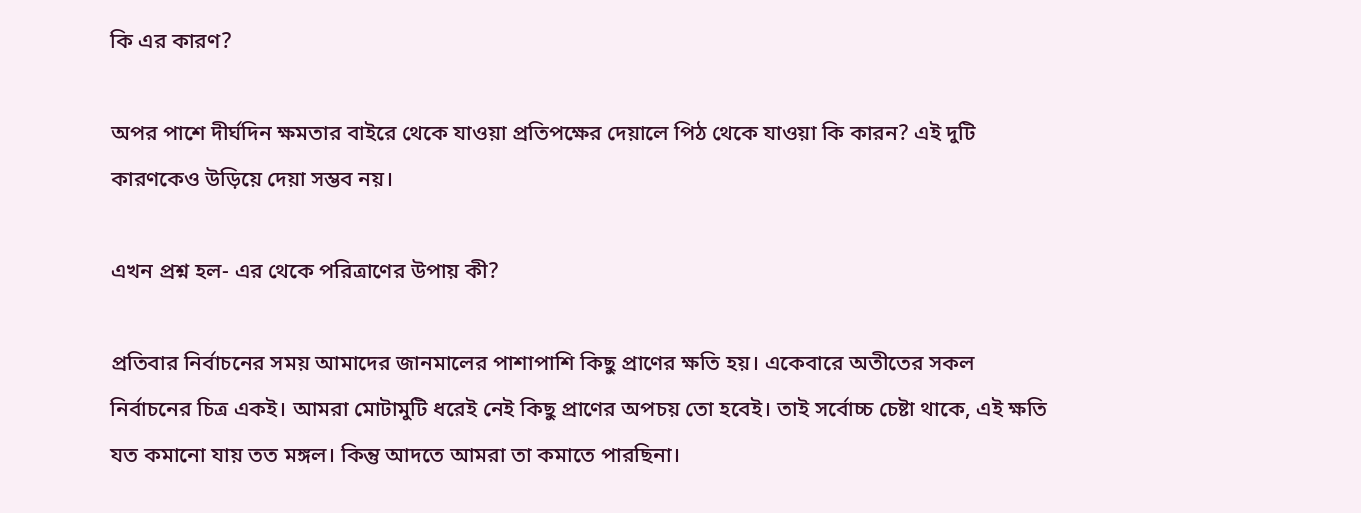কি এর কারণ?

অপর পাশে দীর্ঘদিন ক্ষমতার বাইরে থেকে যাওয়া প্রতিপক্ষের দেয়ালে পিঠ থেকে যাওয়া কি কারন? এই দুটি কারণকেও উড়িয়ে দেয়া সম্ভব নয়।

এখন প্রশ্ন হল- এর থেকে পরিত্রাণের উপায় কী?

প্রতিবার নির্বাচনের সময় আমাদের জানমালের পাশাপাশি কিছু প্রাণের ক্ষতি হয়। একেবারে অতীতের সকল নির্বাচনের চিত্র একই। আমরা মোটামুটি ধরেই নেই কিছু প্রাণের অপচয় তো হবেই। তাই সর্বোচ্চ চেষ্টা থাকে, এই ক্ষতি যত কমানো যায় তত মঙ্গল। কিন্তু আদতে আমরা তা কমাতে পারছিনা।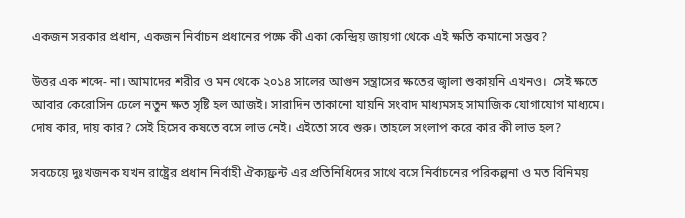একজন সরকার প্রধান, একজন নির্বাচন প্রধানের পক্ষে কী একা কেন্দ্রিয় জায়গা থেকে এই ক্ষতি কমানো সম্ভব?

উত্তর এক শব্দে- না। আমাদের শরীর ও মন থেকে ২০১৪ সালের আগুন সন্ত্রাসের ক্ষতের জ্বালা শুকায়নি এখনও।  সেই ক্ষতে আবার কেরোসিন ঢেলে নতুন ক্ষত সৃষ্টি হল আজই। সারাদিন তাকানো যায়নি সংবাদ মাধ্যমসহ সামাজিক যোগাযোগ মাধ্যমে।  দোষ কার, দায় কার? সেই হিসেব কষতে বসে লাভ নেই। এইতো সবে শুরু। তাহলে সংলাপ করে কার কী লাভ হল?

সবচেয়ে দুঃখজনক যখন রাষ্ট্রের প্রধান নির্বাহী ঐক্যফ্রন্ট এর প্রতিনিধিদের সাথে বসে নির্বাচনের পরিকল্পনা ও মত বিনিময়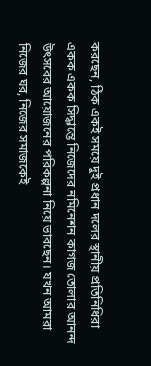করছেন, ঠিক একই সময়ে দুই প্রধান দলের স্থানীয় প্রতিনিধিরা একক একক সিদ্ধান্তে নিজেদের নমিনেশন কাগজ তোলার আনন্দ উৎসবের আয়োজনের পরিকল্পনা নিয়ে ভাবছেন। যখন আমরা নিজের ঘর, নিজের সমাজকেই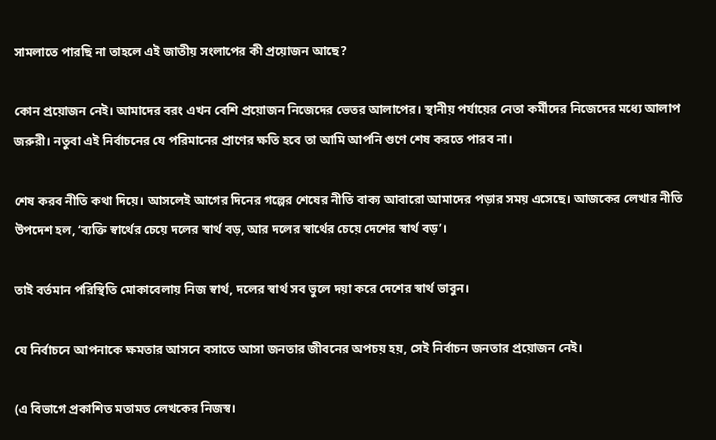সামলাতে পারছি না তাহলে এই জাতীয় সংলাপের কী প্রয়োজন আছে?

কোন প্রয়োজন নেই। আমাদের বরং এখন বেশি প্রয়োজন নিজেদের ভেতর আলাপের। স্থানীয় পর্যায়ের নেতা কর্মীদের নিজেদের মধ্যে আলাপ জরুরী। নতুবা এই নির্বাচনের যে পরিমানের প্রাণের ক্ষতি হবে তা আমি আপনি গুণে শেষ করতে পারব না।

শেষ করব নীতি কথা দিয়ে। আসলেই আগের দিনের গল্পের শেষের নীতি বাক্য আবারো আমাদের পড়ার সময় এসেছে। আজকের লেখার নীতি উপদেশ হল, ‘ব্যক্তি স্বার্থের চেয়ে দলের স্বার্থ বড়, আর দলের স্বার্থের চেয়ে দেশের স্বার্থ বড়’।

তাই বর্তমান পরিস্থিতি মোকাবেলায় নিজ স্বার্থ, দলের স্বার্থ সব ভুলে দয়া করে দেশের স্বার্থ ভাবুন।

যে নির্বাচনে আপনাকে ক্ষমতার আসনে বসাতে আসা জনতার জীবনের অপচয় হয়, সেই নির্বাচন জনতার প্রয়োজন নেই।

(এ বিভাগে প্রকাশিত মতামত লেখকের নিজস্ব।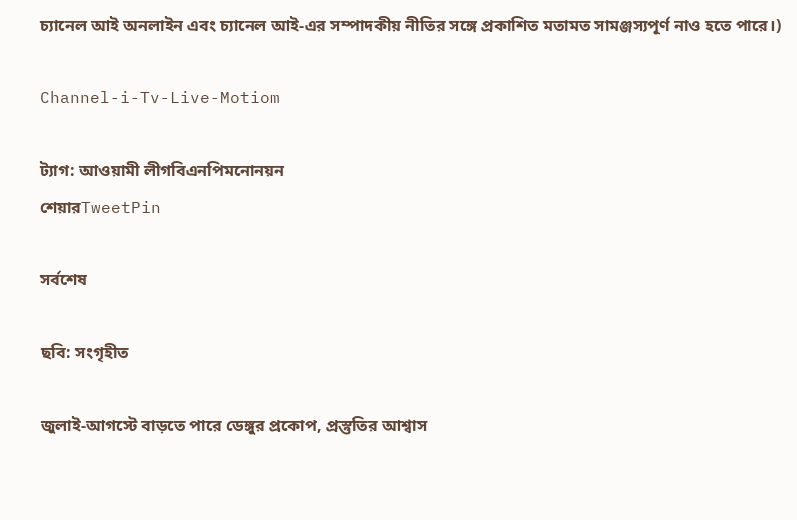চ্যানেল আই অনলাইন এবং চ্যানেল আই-এর সম্পাদকীয় নীতির সঙ্গে প্রকাশিত মতামত সামঞ্জস্যপূর্ণ নাও হতে পারে।)

Channel-i-Tv-Live-Motiom

ট্যাগ: আওয়ামী লীগবিএনপিমনোনয়ন
শেয়ারTweetPin

সর্বশেষ

ছবি: সংগৃহীত

জুলাই-আগস্টে বাড়তে পারে ডেঙ্গুর প্রকোপ, প্রস্তুতির আশ্বাস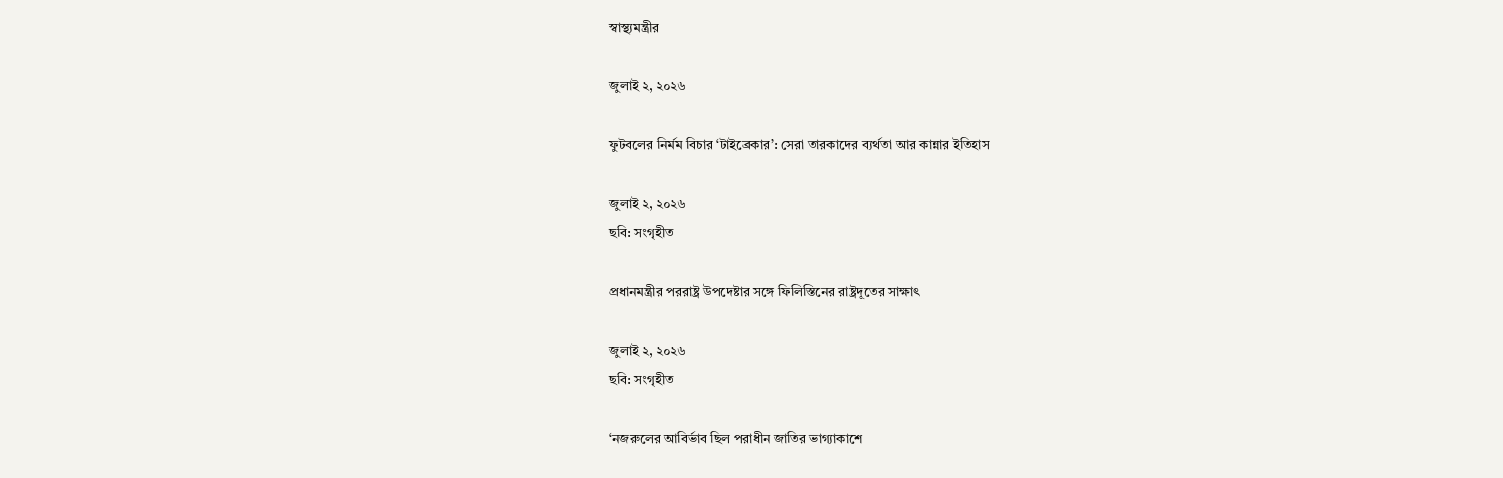স্বাস্থ্যমন্ত্রীর

জুলাই ২, ২০২৬

ফুটবলের নির্মম বিচার ‘টাইব্রেকার’: সেরা তারকাদের ব্যর্থতা আর কান্নার ইতিহাস

জুলাই ২, ২০২৬
ছবি: সংগৃহীত

প্রধানমন্ত্রীর পররাষ্ট্র উপদেষ্টার সঙ্গে ফিলিস্তিনের রাষ্ট্রদূতের সাক্ষাৎ

জুলাই ২, ২০২৬
ছবি: সংগৃহীত

‘নজরুলের আবির্ভাব ছিল পরাধীন জাতির ভাগ্যাকাশে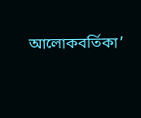আলোকবর্তিকা’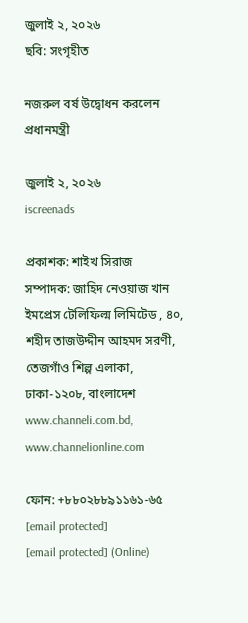জুলাই ২, ২০২৬
ছবি: সংগৃহীত

নজরুল বর্ষ উদ্বোধন করলেন প্রধানমন্ত্রী

জুলাই ২, ২০২৬
iscreenads

প্রকাশক: শাইখ সিরাজ
সম্পাদক: জাহিদ নেওয়াজ খান
ইমপ্রেস টেলিফিল্ম লিমিটেড , ৪০, শহীদ তাজউদ্দীন আহমদ সরণী, তেজগাঁও শিল্প এলাকা, ঢাকা-১২০৮, বাংলাদেশ
www.channeli.com.bd,
www.channelionline.com

ফোন: +৮৮০২৮৮৯১১৬১-৬৫
[email protected]
[email protected] (Online)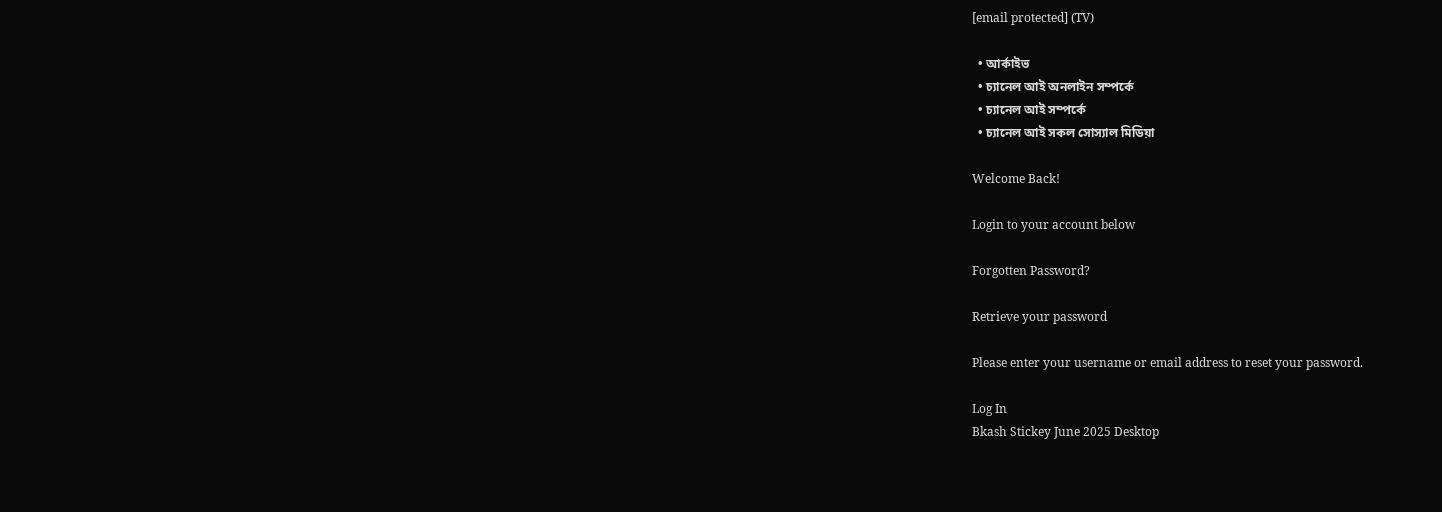[email protected] (TV)

  • আর্কাইভ
  • চ্যানেল আই অনলাইন সম্পর্কে
  • চ্যানেল আই সম্পর্কে
  • চ্যানেল আই সকল সোস্যাল মিডিয়া

Welcome Back!

Login to your account below

Forgotten Password?

Retrieve your password

Please enter your username or email address to reset your password.

Log In
Bkash Stickey June 2025 Desktop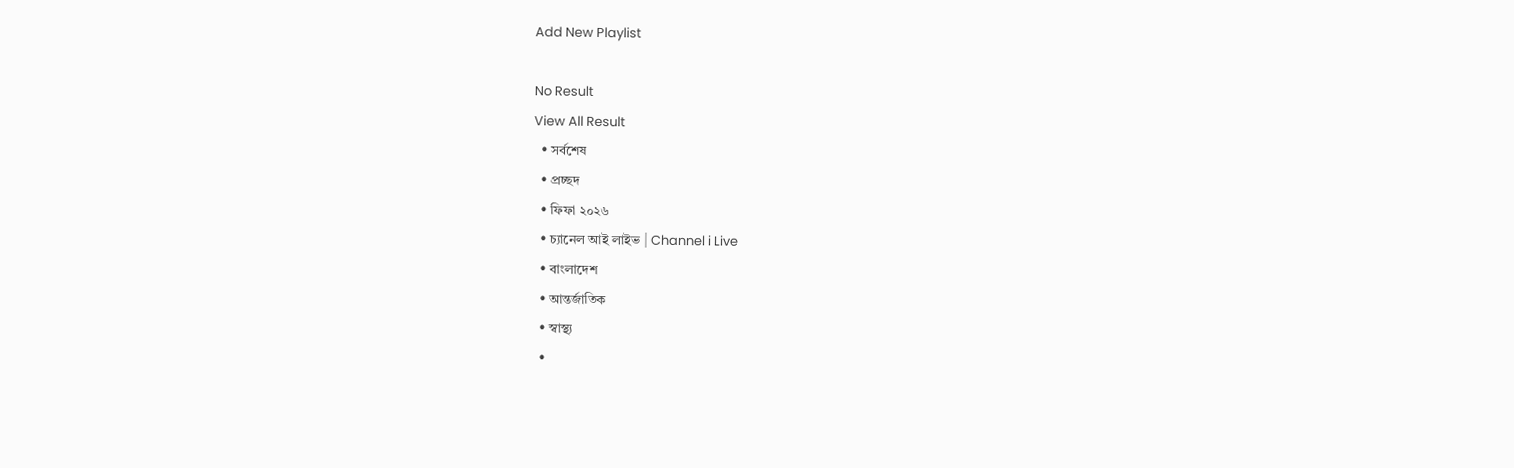Add New Playlist

No Result
View All Result
  • সর্বশেষ
  • প্রচ্ছদ
  • ফিফা ২০২৬
  • চ্যানেল আই লাইভ | Channel i Live
  • বাংলাদেশ
  • আন্তর্জাতিক
  • স্বাস্থ্য
  •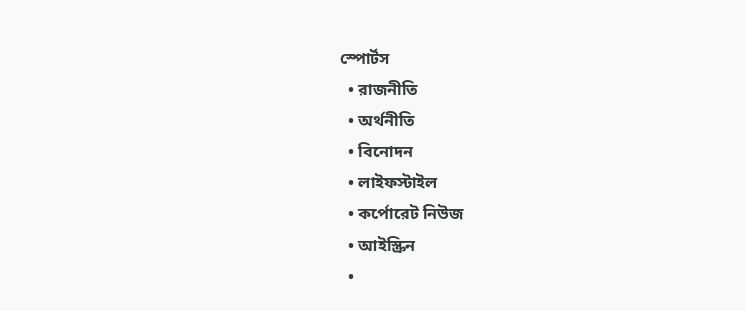স্পোর্টস
  • রাজনীতি
  • অর্থনীতি
  • বিনোদন
  • লাইফস্টাইল
  • কর্পোরেট নিউজ
  • আইস্ক্রিন
  •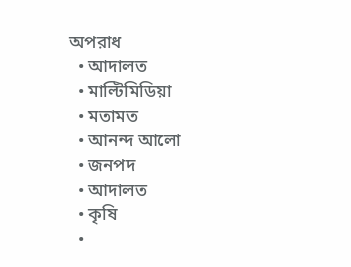অপরাধ
  • আদালত
  • মাল্টিমিডিয়া
  • মতামত
  • আনন্দ আলো
  • জনপদ
  • আদালত
  • কৃষি
  •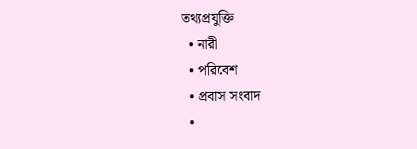তথ্যপ্রযুক্তি
  • নারী
  • পরিবেশ
  • প্রবাস সংবাদ
  •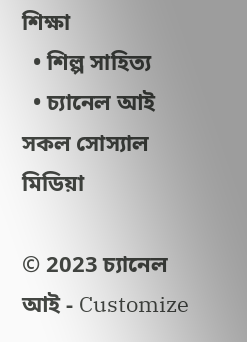শিক্ষা
  • শিল্প সাহিত্য
  • চ্যানেল আই সকল সোস্যাল মিডিয়া

© 2023 চ্যানেল আই - Customize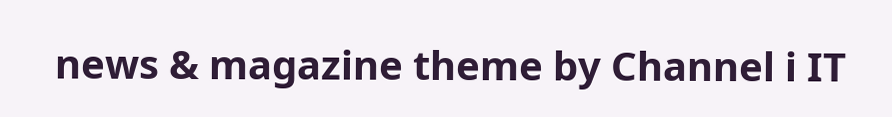news & magazine theme by Channel i IT